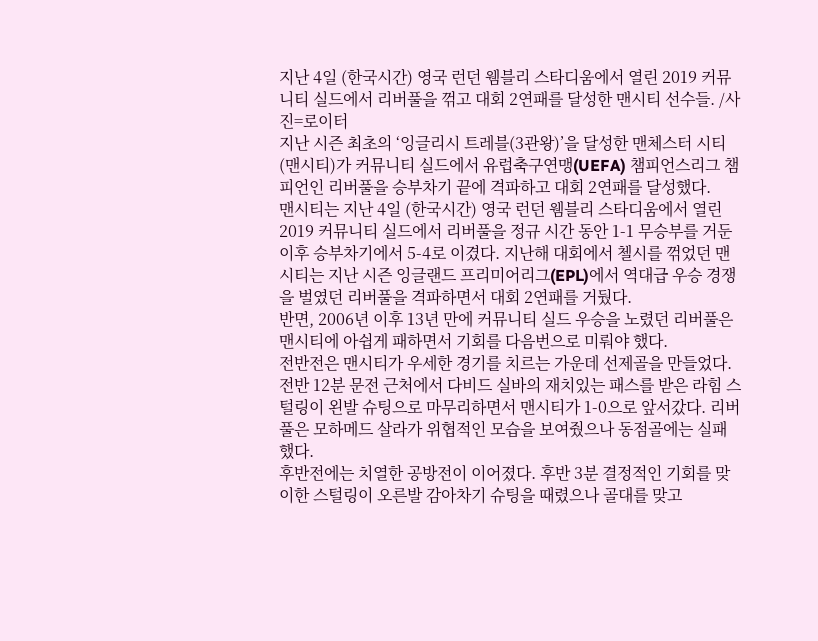지난 4일 (한국시간) 영국 런던 웸블리 스타디움에서 열린 2019 커뮤니티 실드에서 리버풀을 꺾고 대회 2연패를 달성한 맨시티 선수들. /사진=로이터
지난 시즌 최초의 ‘잉글리시 트레블(3관왕)’을 달성한 맨체스터 시티(맨시티)가 커뮤니티 실드에서 유럽축구연맹(UEFA) 챔피언스리그 챔피언인 리버풀을 승부차기 끝에 격파하고 대회 2연패를 달성했다.
맨시티는 지난 4일 (한국시간) 영국 런던 웸블리 스타디움에서 열린 2019 커뮤니티 실드에서 리버풀을 정규 시간 동안 1-1 무승부를 거둔 이후 승부차기에서 5-4로 이겼다. 지난해 대회에서 첼시를 꺾었던 맨시티는 지난 시즌 잉글랜드 프리미어리그(EPL)에서 역대급 우승 경쟁을 벌였던 리버풀을 격파하면서 대회 2연패를 거뒀다.
반면, 2006년 이후 13년 만에 커뮤니티 실드 우승을 노렸던 리버풀은 맨시티에 아쉽게 패하면서 기회를 다음번으로 미뤄야 했다.
전반전은 맨시티가 우세한 경기를 치르는 가운데 선제골을 만들었다. 전반 12분 문전 근처에서 다비드 실바의 재치있는 패스를 받은 라힘 스털링이 왼발 슈팅으로 마무리하면서 맨시티가 1-0으로 앞서갔다. 리버풀은 모하메드 살라가 위협적인 모습을 보여줬으나 동점골에는 실패했다.
후반전에는 치열한 공방전이 이어졌다. 후반 3분 결정적인 기회를 맞이한 스털링이 오른발 감아차기 슈팅을 때렸으나 골대를 맞고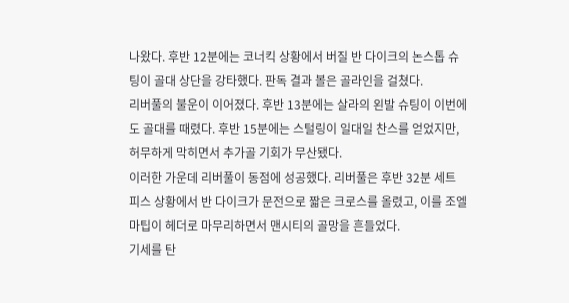나왔다. 후반 12분에는 코너킥 상황에서 버질 반 다이크의 논스톱 슈팅이 골대 상단을 강타했다. 판독 결과 볼은 골라인을 걸쳤다.
리버풀의 불운이 이어졌다. 후반 13분에는 살라의 왼발 슈팅이 이번에도 골대를 때렸다. 후반 15분에는 스털링이 일대일 찬스를 얻었지만, 허무하게 막히면서 추가골 기회가 무산됐다.
이러한 가운데 리버풀이 동점에 성공했다. 리버풀은 후반 32분 세트 피스 상황에서 반 다이크가 문전으로 짧은 크로스를 올렸고, 이를 조엘 마팁이 헤더로 마무리하면서 맨시티의 골망을 흔들었다.
기세를 탄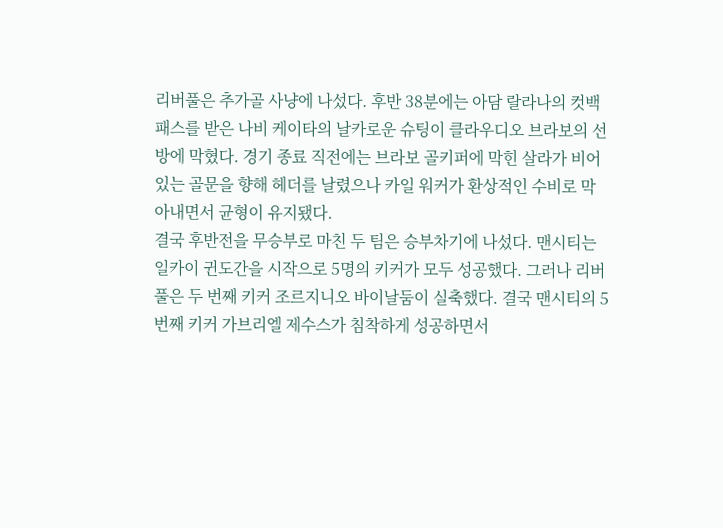리버풀은 추가골 사냥에 나섰다. 후반 38분에는 아담 랄라나의 컷백 패스를 받은 나비 케이타의 날카로운 슈팅이 클라우디오 브라보의 선방에 막혔다. 경기 종료 직전에는 브라보 골키퍼에 막힌 살라가 비어있는 골문을 향해 헤더를 날렸으나 카일 워커가 환상적인 수비로 막아내면서 균형이 유지됐다.
결국 후반전을 무승부로 마친 두 팀은 승부차기에 나섰다. 맨시티는 일카이 귄도간을 시작으로 5명의 키커가 모두 성공했다. 그러나 리버풀은 두 번째 키커 조르지니오 바이날둠이 실축했다. 결국 맨시티의 5번째 키커 가브리엘 제수스가 침착하게 성공하면서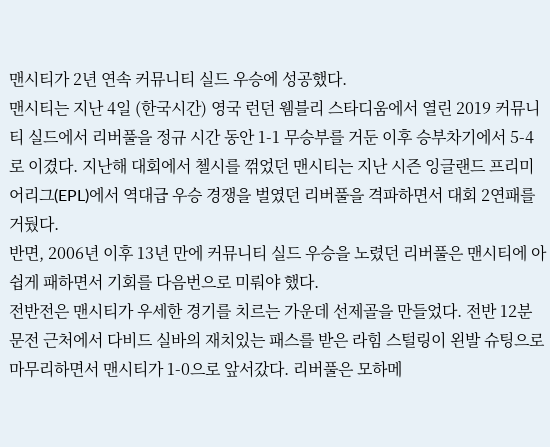맨시티가 2년 연속 커뮤니티 실드 우승에 성공했다.
맨시티는 지난 4일 (한국시간) 영국 런던 웸블리 스타디움에서 열린 2019 커뮤니티 실드에서 리버풀을 정규 시간 동안 1-1 무승부를 거둔 이후 승부차기에서 5-4로 이겼다. 지난해 대회에서 첼시를 꺾었던 맨시티는 지난 시즌 잉글랜드 프리미어리그(EPL)에서 역대급 우승 경쟁을 벌였던 리버풀을 격파하면서 대회 2연패를 거뒀다.
반면, 2006년 이후 13년 만에 커뮤니티 실드 우승을 노렸던 리버풀은 맨시티에 아쉽게 패하면서 기회를 다음번으로 미뤄야 했다.
전반전은 맨시티가 우세한 경기를 치르는 가운데 선제골을 만들었다. 전반 12분 문전 근처에서 다비드 실바의 재치있는 패스를 받은 라힘 스털링이 왼발 슈팅으로 마무리하면서 맨시티가 1-0으로 앞서갔다. 리버풀은 모하메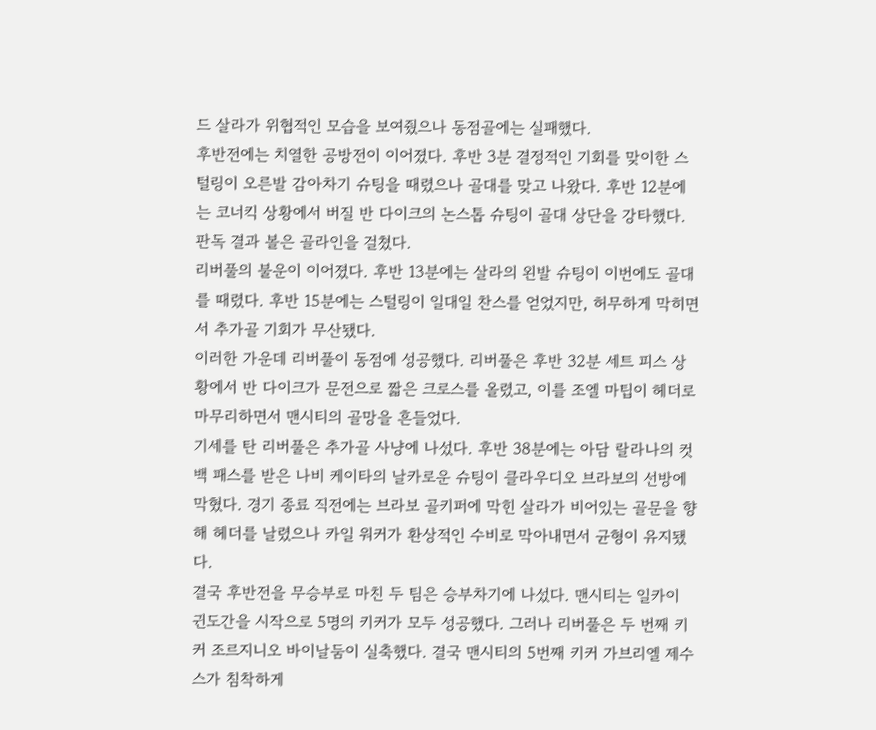드 살라가 위협적인 모습을 보여줬으나 동점골에는 실패했다.
후반전에는 치열한 공방전이 이어졌다. 후반 3분 결정적인 기회를 맞이한 스털링이 오른발 감아차기 슈팅을 때렸으나 골대를 맞고 나왔다. 후반 12분에는 코너킥 상황에서 버질 반 다이크의 논스톱 슈팅이 골대 상단을 강타했다. 판독 결과 볼은 골라인을 걸쳤다.
리버풀의 불운이 이어졌다. 후반 13분에는 살라의 왼발 슈팅이 이번에도 골대를 때렸다. 후반 15분에는 스털링이 일대일 찬스를 얻었지만, 허무하게 막히면서 추가골 기회가 무산됐다.
이러한 가운데 리버풀이 동점에 성공했다. 리버풀은 후반 32분 세트 피스 상황에서 반 다이크가 문전으로 짧은 크로스를 올렸고, 이를 조엘 마팁이 헤더로 마무리하면서 맨시티의 골망을 흔들었다.
기세를 탄 리버풀은 추가골 사냥에 나섰다. 후반 38분에는 아담 랄라나의 컷백 패스를 받은 나비 케이타의 날카로운 슈팅이 클라우디오 브라보의 선방에 막혔다. 경기 종료 직전에는 브라보 골키퍼에 막힌 살라가 비어있는 골문을 향해 헤더를 날렸으나 카일 워커가 환상적인 수비로 막아내면서 균형이 유지됐다.
결국 후반전을 무승부로 마친 두 팀은 승부차기에 나섰다. 맨시티는 일카이 귄도간을 시작으로 5명의 키커가 모두 성공했다. 그러나 리버풀은 두 번째 키커 조르지니오 바이날둠이 실축했다. 결국 맨시티의 5번째 키커 가브리엘 제수스가 침착하게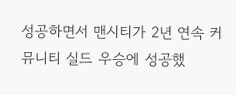성공하면서 맨시티가 2년 연속 커뮤니티 실드 우승에 성공했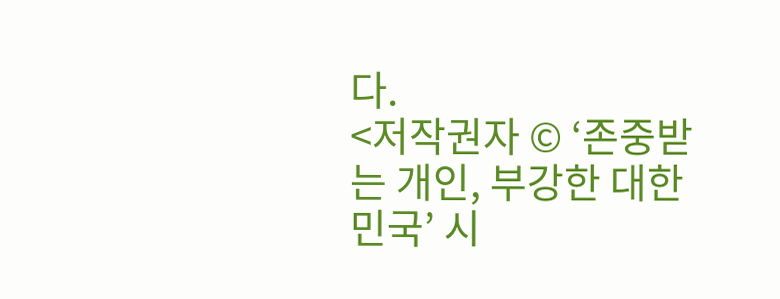다.
<저작권자 © ‘존중받는 개인, 부강한 대한민국’ 시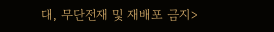대, 무단전재 및 재배포 금지>